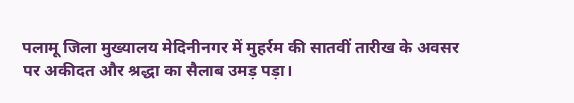पलामू जिला मुख्यालय मेदिनीनगर में मुहर्रम की सातवीं तारीख के अवसर पर अकीदत और श्रद्धा का सैलाब उमड़ पड़ा।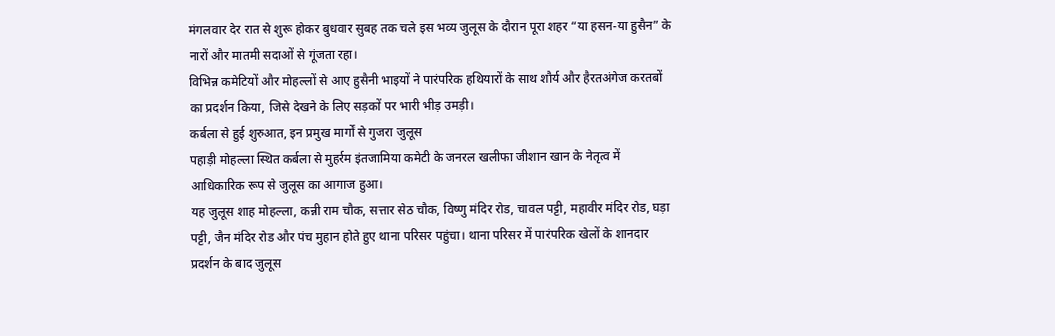मंगलवार देर रात से शुरू होकर बुधवार सुबह तक चले इस भव्य जुलूस के दौरान पूरा शहर “या हसन-या हुसैन” के नारों और मातमी सदाओं से गूंजता रहा।
विभिन्न कमेटियों और मोहल्लों से आए हुसैनी भाइयों ने पारंपरिक हथियारों के साथ शौर्य और हैरतअंगेज करतबों का प्रदर्शन किया, जिसे देखने के लिए सड़कों पर भारी भीड़ उमड़ी।
कर्बला से हुई शुरुआत, इन प्रमुख मार्गों से गुजरा जुलूस
पहाड़ी मोहल्ला स्थित कर्बला से मुहर्रम इंतजामिया कमेटी के जनरल खलीफा जीशान खान के नेतृत्व में आधिकारिक रूप से जुलूस का आगाज हुआ।
यह जुलूस शाह मोहल्ला, कन्नी राम चौक, सत्तार सेठ चौक, विष्णु मंदिर रोड, चावल पट्टी, महावीर मंदिर रोड, घड़ा पट्टी, जैन मंदिर रोड और पंच मुहान होते हुए थाना परिसर पहुंचा। थाना परिसर में पारंपरिक खेलों के शानदार प्रदर्शन के बाद जुलूस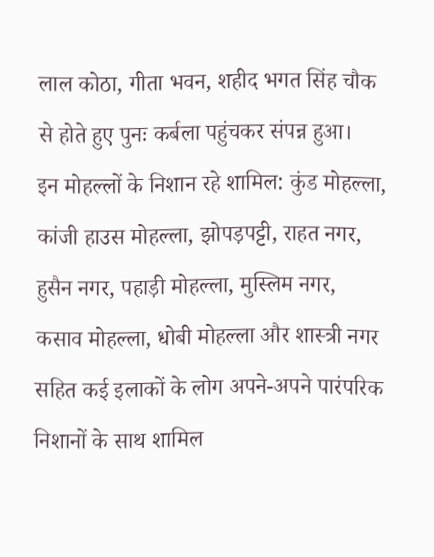लाल कोठा, गीता भवन, शहीद भगत सिंह चौक से होते हुए पुनः कर्बला पहुंचकर संपन्न हुआ।
इन मोहल्लों के निशान रहे शामिल: कुंड मोहल्ला, कांजी हाउस मोहल्ला, झोपड़पट्टी, राहत नगर, हुसैन नगर, पहाड़ी मोहल्ला, मुस्लिम नगर, कसाव मोहल्ला, धोबी मोहल्ला और शास्त्री नगर सहित कई इलाकों के लोग अपने-अपने पारंपरिक निशानों के साथ शामिल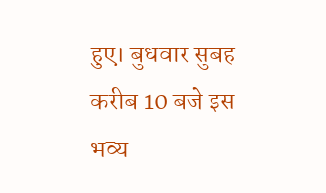हुए। बुधवार सुबह करीब 10 बजे इस भव्य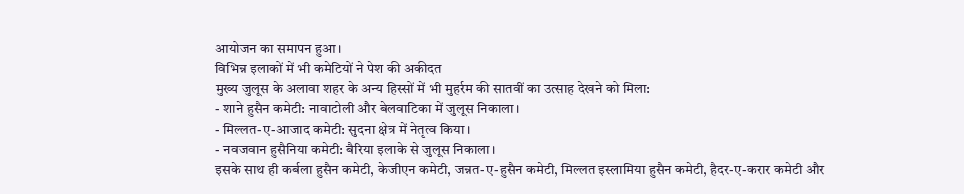आयोजन का समापन हुआ।
विभिन्न इलाकों में भी कमेटियों ने पेश की अकीदत
मुख्य जुलूस के अलावा शहर के अन्य हिस्सों में भी मुहर्रम की सातवीं का उत्साह देखने को मिला:
- शाने हुसैन कमेटी: नावाटोली और बेलवाटिका में जुलूस निकाला।
- मिल्लत-ए-आजाद कमेटी: सुदना क्षेत्र में नेतृत्व किया।
- नवजवान हुसैनिया कमेटी: बैरिया इलाके से जुलूस निकाला।
इसके साथ ही कर्बला हुसैन कमेटी, केजीएन कमेटी, जन्नत-ए-हुसैन कमेटी, मिल्लत इस्लामिया हुसैन कमेटी, हैदर-ए-करार कमेटी और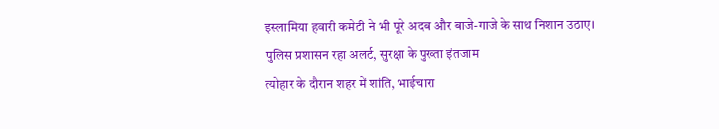इस्लामिया हवारी कमेटी ने भी पूरे अदब और बाजे-गाजे के साथ निशान उठाए।
पुलिस प्रशासन रहा अलर्ट, सुरक्षा के पुख्ता इंतजाम
त्योहार के दौरान शहर में शांति, भाईचारा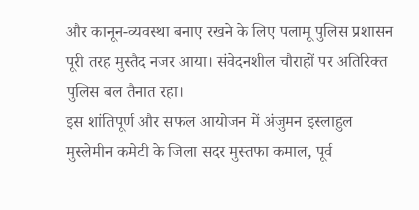और कानून-व्यवस्था बनाए रखने के लिए पलामू पुलिस प्रशासन पूरी तरह मुस्तैद नजर आया। संवेदनशील चौराहों पर अतिरिक्त पुलिस बल तैनात रहा।
इस शांतिपूर्ण और सफल आयोजन में अंजुमन इस्लाहुल मुस्लेमीन कमेटी के जिला सदर मुस्तफा कमाल, पूर्व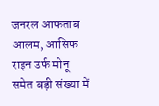जनरल आफताब आलम, आसिफ राइन उर्फ मोनू समेत बड़ी संख्या में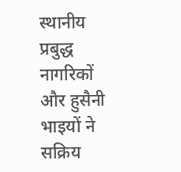स्थानीय प्रबुद्ध नागरिकों और हुसैनी भाइयों ने सक्रिय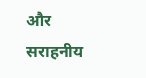और सराहनीय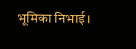भूमिका निभाई।